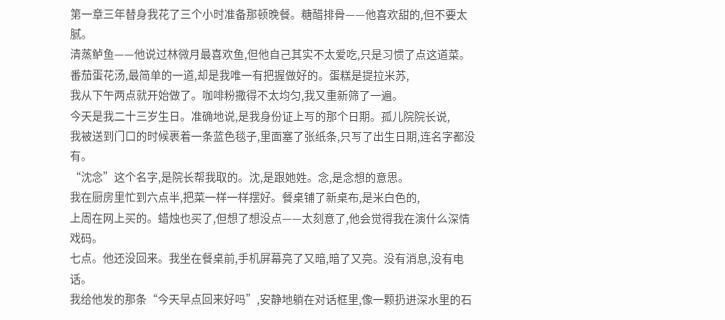第一章三年替身我花了三个小时准备那顿晚餐。糖醋排骨——他喜欢甜的,但不要太腻。
清蒸鲈鱼——他说过林微月最喜欢鱼,但他自己其实不太爱吃,只是习惯了点这道菜。
番茄蛋花汤,最简单的一道,却是我唯一有把握做好的。蛋糕是提拉米苏,
我从下午两点就开始做了。咖啡粉撒得不太均匀,我又重新筛了一遍。
今天是我二十三岁生日。准确地说,是我身份证上写的那个日期。孤儿院院长说,
我被送到门口的时候裹着一条蓝色毯子,里面塞了张纸条,只写了出生日期,连名字都没有。
“沈念”这个名字,是院长帮我取的。沈,是跟她姓。念,是念想的意思。
我在厨房里忙到六点半,把菜一样一样摆好。餐桌铺了新桌布,是米白色的,
上周在网上买的。蜡烛也买了,但想了想没点——太刻意了,他会觉得我在演什么深情戏码。
七点。他还没回来。我坐在餐桌前,手机屏幕亮了又暗,暗了又亮。没有消息,没有电话。
我给他发的那条“今天早点回来好吗”,安静地躺在对话框里,像一颗扔进深水里的石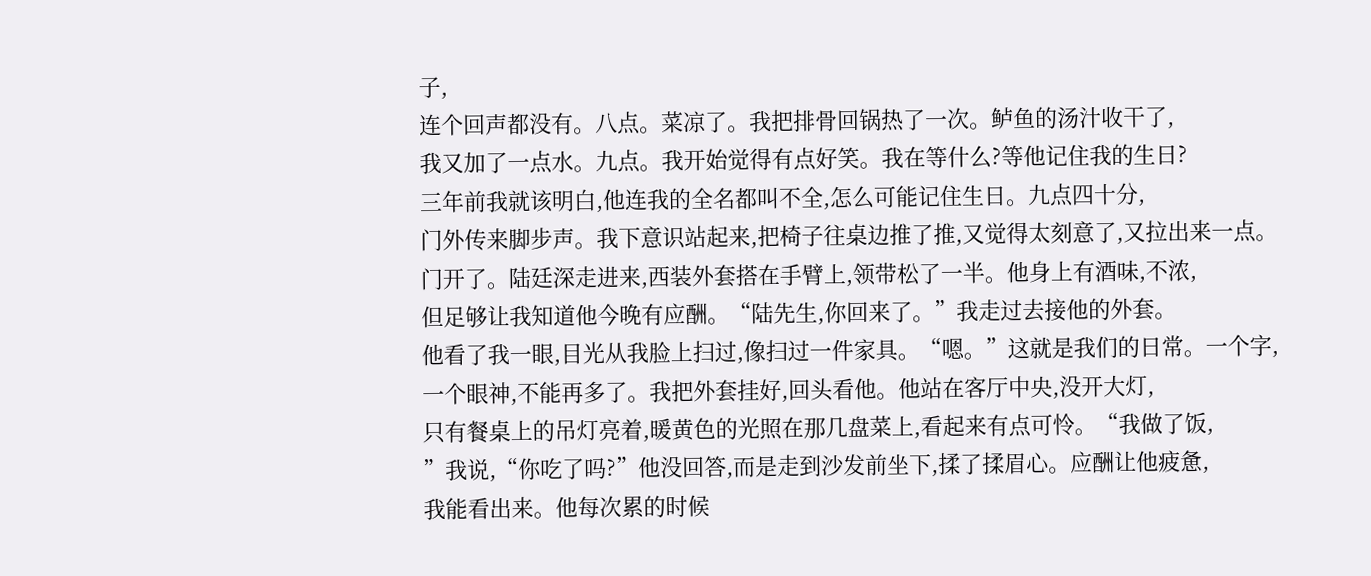子,
连个回声都没有。八点。菜凉了。我把排骨回锅热了一次。鲈鱼的汤汁收干了,
我又加了一点水。九点。我开始觉得有点好笑。我在等什么?等他记住我的生日?
三年前我就该明白,他连我的全名都叫不全,怎么可能记住生日。九点四十分,
门外传来脚步声。我下意识站起来,把椅子往桌边推了推,又觉得太刻意了,又拉出来一点。
门开了。陆廷深走进来,西装外套搭在手臂上,领带松了一半。他身上有酒味,不浓,
但足够让我知道他今晚有应酬。“陆先生,你回来了。”我走过去接他的外套。
他看了我一眼,目光从我脸上扫过,像扫过一件家具。“嗯。”这就是我们的日常。一个字,
一个眼神,不能再多了。我把外套挂好,回头看他。他站在客厅中央,没开大灯,
只有餐桌上的吊灯亮着,暖黄色的光照在那几盘菜上,看起来有点可怜。“我做了饭,
”我说,“你吃了吗?”他没回答,而是走到沙发前坐下,揉了揉眉心。应酬让他疲惫,
我能看出来。他每次累的时候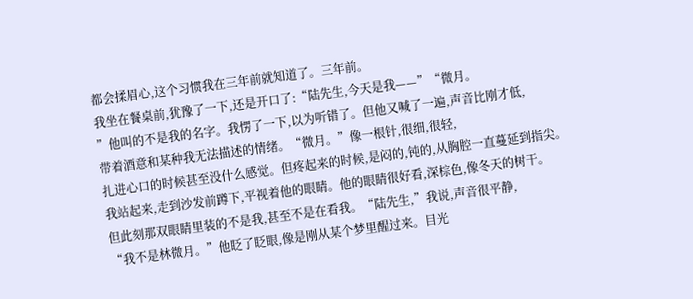都会揉眉心,这个习惯我在三年前就知道了。三年前。
我坐在餐桌前,犹豫了一下,还是开口了:“陆先生,今天是我——”“微月。
”他叫的不是我的名字。我愣了一下,以为听错了。但他又喊了一遍,声音比刚才低,
带着酒意和某种我无法描述的情绪。“微月。”像一根针,很细,很轻,
扎进心口的时候甚至没什么感觉。但疼起来的时候,是闷的,钝的,从胸腔一直蔓延到指尖。
我站起来,走到沙发前蹲下,平视着他的眼睛。他的眼睛很好看,深棕色,像冬天的树干。
但此刻那双眼睛里装的不是我,甚至不是在看我。“陆先生,”我说,声音很平静,
“我不是林微月。”他眨了眨眼,像是刚从某个梦里醒过来。目光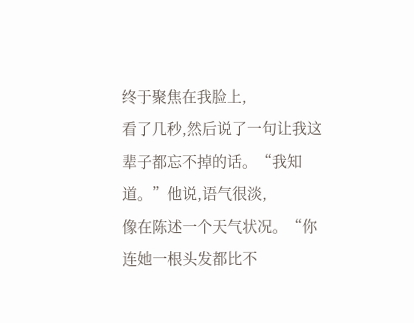终于聚焦在我脸上,
看了几秒,然后说了一句让我这辈子都忘不掉的话。“我知道。”他说,语气很淡,
像在陈述一个天气状况。“你连她一根头发都比不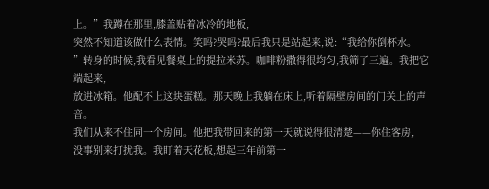上。”我蹲在那里,膝盖贴着冰冷的地板,
突然不知道该做什么表情。笑吗?哭吗?最后我只是站起来,说:“我给你倒杯水。
”转身的时候,我看见餐桌上的提拉米苏。咖啡粉撒得很均匀,我筛了三遍。我把它端起来,
放进冰箱。他配不上这块蛋糕。那天晚上我躺在床上,听着隔壁房间的门关上的声音。
我们从来不住同一个房间。他把我带回来的第一天就说得很清楚——你住客房,
没事别来打扰我。我盯着天花板,想起三年前第一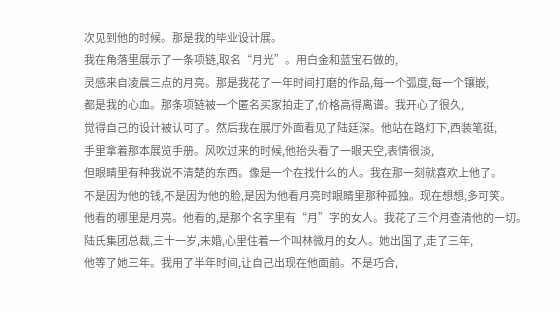次见到他的时候。那是我的毕业设计展。
我在角落里展示了一条项链,取名“月光”。用白金和蓝宝石做的,
灵感来自凌晨三点的月亮。那是我花了一年时间打磨的作品,每一个弧度,每一个镶嵌,
都是我的心血。那条项链被一个匿名买家拍走了,价格高得离谱。我开心了很久,
觉得自己的设计被认可了。然后我在展厅外面看见了陆廷深。他站在路灯下,西装笔挺,
手里拿着那本展览手册。风吹过来的时候,他抬头看了一眼天空,表情很淡,
但眼睛里有种我说不清楚的东西。像是一个在找什么的人。我在那一刻就喜欢上他了。
不是因为他的钱,不是因为他的脸,是因为他看月亮时眼睛里那种孤独。现在想想,多可笑。
他看的哪里是月亮。他看的,是那个名字里有“月”字的女人。我花了三个月查清他的一切。
陆氏集团总裁,三十一岁,未婚,心里住着一个叫林微月的女人。她出国了,走了三年,
他等了她三年。我用了半年时间,让自己出现在他面前。不是巧合,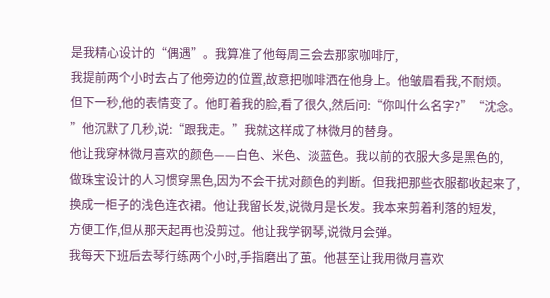是我精心设计的“偶遇”。我算准了他每周三会去那家咖啡厅,
我提前两个小时去占了他旁边的位置,故意把咖啡洒在他身上。他皱眉看我,不耐烦。
但下一秒,他的表情变了。他盯着我的脸,看了很久,然后问:“你叫什么名字?”“沈念。
”他沉默了几秒,说:“跟我走。”我就这样成了林微月的替身。
他让我穿林微月喜欢的颜色——白色、米色、淡蓝色。我以前的衣服大多是黑色的,
做珠宝设计的人习惯穿黑色,因为不会干扰对颜色的判断。但我把那些衣服都收起来了,
换成一柜子的浅色连衣裙。他让我留长发,说微月是长发。我本来剪着利落的短发,
方便工作,但从那天起再也没剪过。他让我学钢琴,说微月会弹。
我每天下班后去琴行练两个小时,手指磨出了茧。他甚至让我用微月喜欢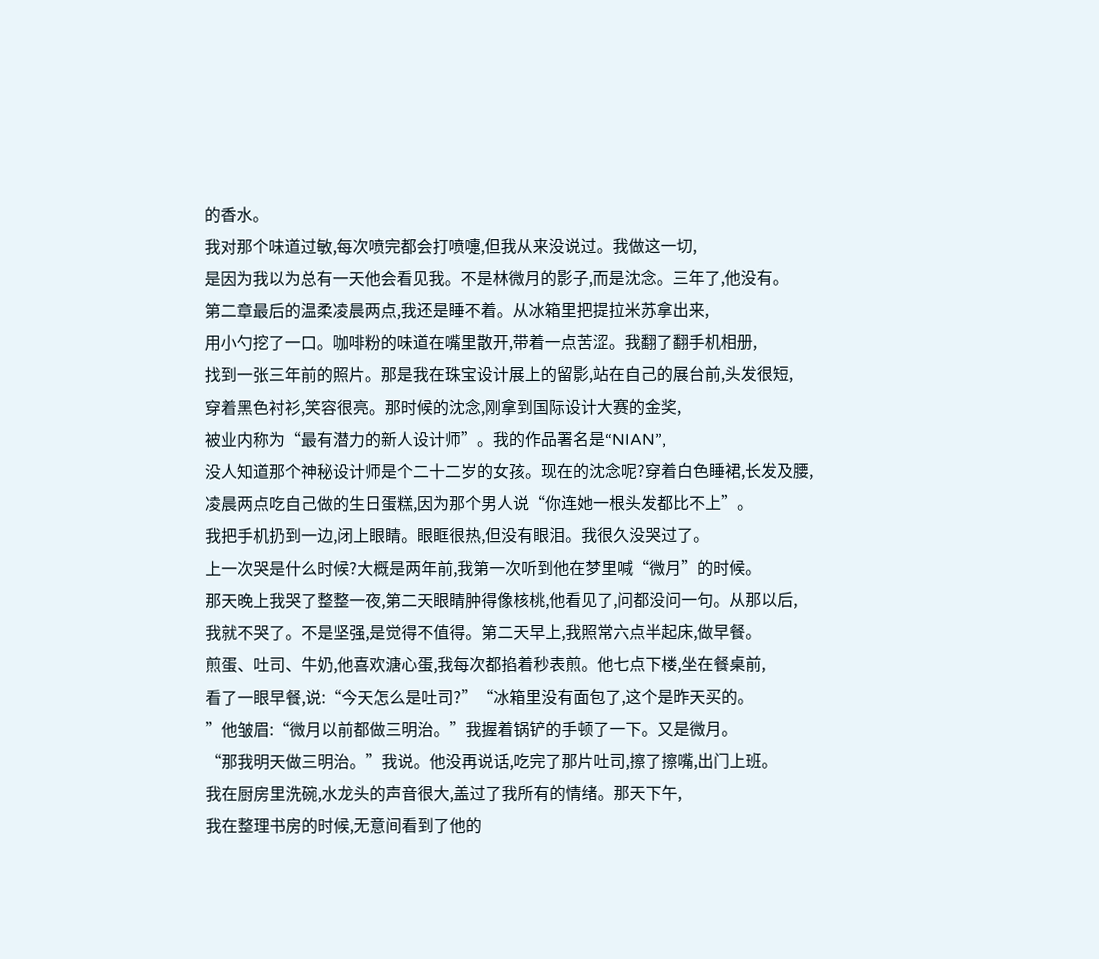的香水。
我对那个味道过敏,每次喷完都会打喷嚏,但我从来没说过。我做这一切,
是因为我以为总有一天他会看见我。不是林微月的影子,而是沈念。三年了,他没有。
第二章最后的温柔凌晨两点,我还是睡不着。从冰箱里把提拉米苏拿出来,
用小勺挖了一口。咖啡粉的味道在嘴里散开,带着一点苦涩。我翻了翻手机相册,
找到一张三年前的照片。那是我在珠宝设计展上的留影,站在自己的展台前,头发很短,
穿着黑色衬衫,笑容很亮。那时候的沈念,刚拿到国际设计大赛的金奖,
被业内称为“最有潜力的新人设计师”。我的作品署名是“NIAN”,
没人知道那个神秘设计师是个二十二岁的女孩。现在的沈念呢?穿着白色睡裙,长发及腰,
凌晨两点吃自己做的生日蛋糕,因为那个男人说“你连她一根头发都比不上”。
我把手机扔到一边,闭上眼睛。眼眶很热,但没有眼泪。我很久没哭过了。
上一次哭是什么时候?大概是两年前,我第一次听到他在梦里喊“微月”的时候。
那天晚上我哭了整整一夜,第二天眼睛肿得像核桃,他看见了,问都没问一句。从那以后,
我就不哭了。不是坚强,是觉得不值得。第二天早上,我照常六点半起床,做早餐。
煎蛋、吐司、牛奶,他喜欢溏心蛋,我每次都掐着秒表煎。他七点下楼,坐在餐桌前,
看了一眼早餐,说:“今天怎么是吐司?”“冰箱里没有面包了,这个是昨天买的。
”他皱眉:“微月以前都做三明治。”我握着锅铲的手顿了一下。又是微月。
“那我明天做三明治。”我说。他没再说话,吃完了那片吐司,擦了擦嘴,出门上班。
我在厨房里洗碗,水龙头的声音很大,盖过了我所有的情绪。那天下午,
我在整理书房的时候,无意间看到了他的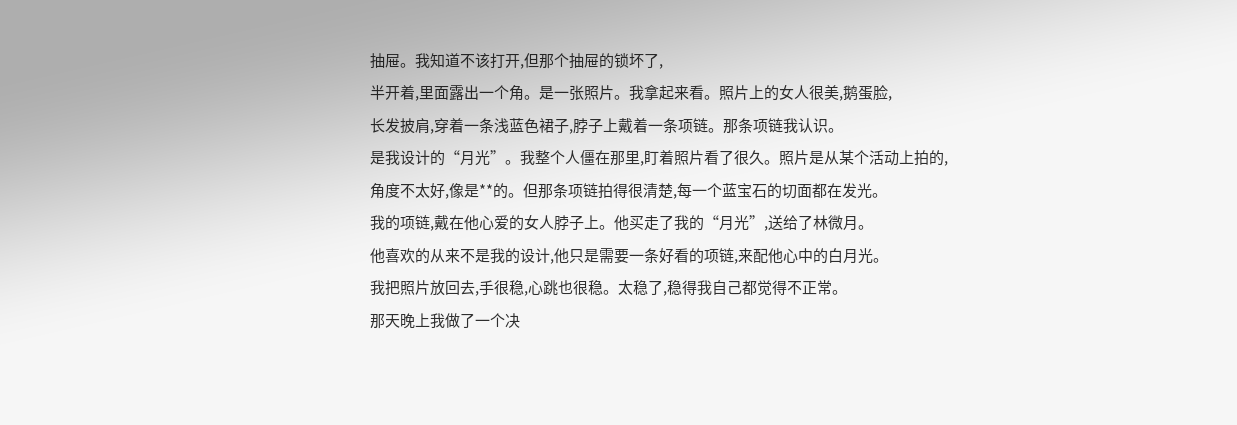抽屉。我知道不该打开,但那个抽屉的锁坏了,
半开着,里面露出一个角。是一张照片。我拿起来看。照片上的女人很美,鹅蛋脸,
长发披肩,穿着一条浅蓝色裙子,脖子上戴着一条项链。那条项链我认识。
是我设计的“月光”。我整个人僵在那里,盯着照片看了很久。照片是从某个活动上拍的,
角度不太好,像是**的。但那条项链拍得很清楚,每一个蓝宝石的切面都在发光。
我的项链,戴在他心爱的女人脖子上。他买走了我的“月光”,送给了林微月。
他喜欢的从来不是我的设计,他只是需要一条好看的项链,来配他心中的白月光。
我把照片放回去,手很稳,心跳也很稳。太稳了,稳得我自己都觉得不正常。
那天晚上我做了一个决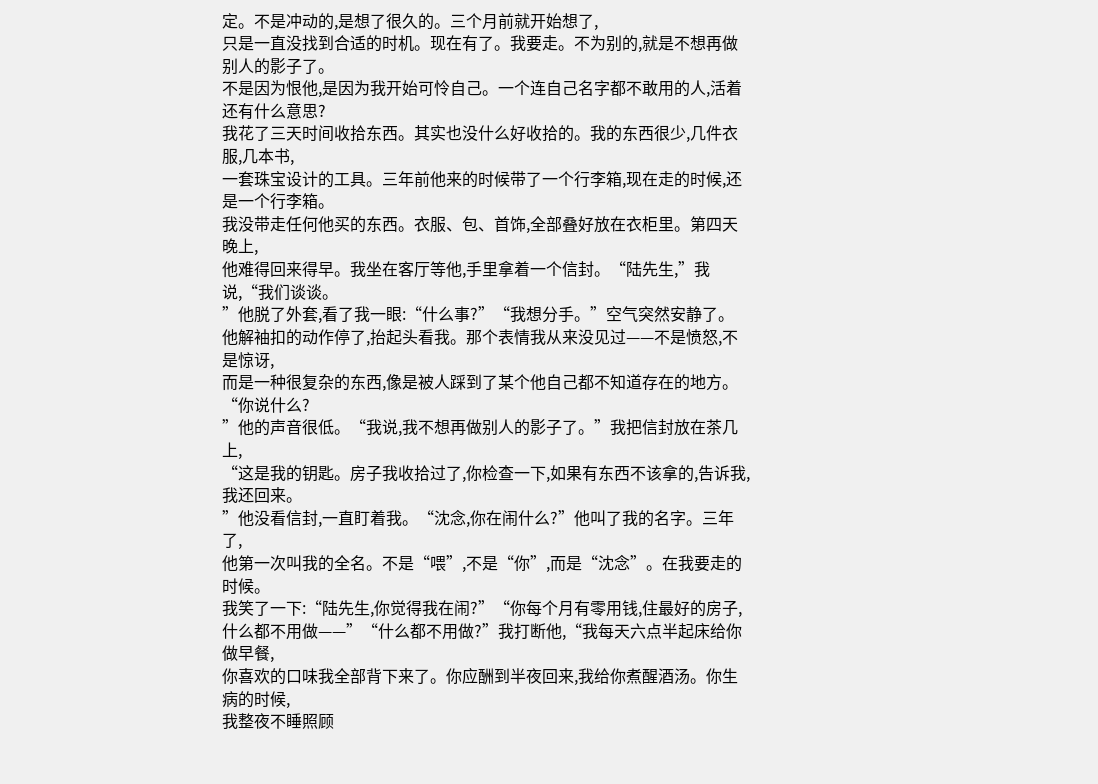定。不是冲动的,是想了很久的。三个月前就开始想了,
只是一直没找到合适的时机。现在有了。我要走。不为别的,就是不想再做别人的影子了。
不是因为恨他,是因为我开始可怜自己。一个连自己名字都不敢用的人,活着还有什么意思?
我花了三天时间收拾东西。其实也没什么好收拾的。我的东西很少,几件衣服,几本书,
一套珠宝设计的工具。三年前他来的时候带了一个行李箱,现在走的时候,还是一个行李箱。
我没带走任何他买的东西。衣服、包、首饰,全部叠好放在衣柜里。第四天晚上,
他难得回来得早。我坐在客厅等他,手里拿着一个信封。“陆先生,”我说,“我们谈谈。
”他脱了外套,看了我一眼:“什么事?”“我想分手。”空气突然安静了。
他解袖扣的动作停了,抬起头看我。那个表情我从来没见过——不是愤怒,不是惊讶,
而是一种很复杂的东西,像是被人踩到了某个他自己都不知道存在的地方。“你说什么?
”他的声音很低。“我说,我不想再做别人的影子了。”我把信封放在茶几上,
“这是我的钥匙。房子我收拾过了,你检查一下,如果有东西不该拿的,告诉我,我还回来。
”他没看信封,一直盯着我。“沈念,你在闹什么?”他叫了我的名字。三年了,
他第一次叫我的全名。不是“喂”,不是“你”,而是“沈念”。在我要走的时候。
我笑了一下:“陆先生,你觉得我在闹?”“你每个月有零用钱,住最好的房子,
什么都不用做——”“什么都不用做?”我打断他,“我每天六点半起床给你做早餐,
你喜欢的口味我全部背下来了。你应酬到半夜回来,我给你煮醒酒汤。你生病的时候,
我整夜不睡照顾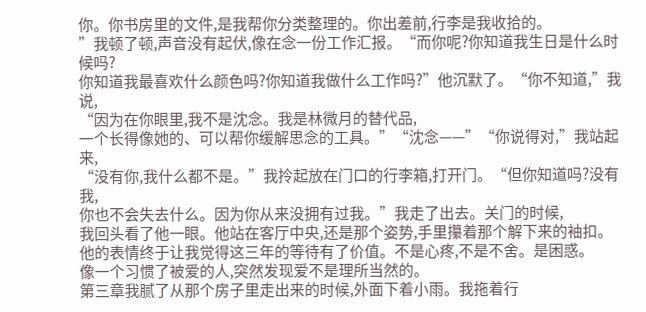你。你书房里的文件,是我帮你分类整理的。你出差前,行李是我收拾的。
”我顿了顿,声音没有起伏,像在念一份工作汇报。“而你呢?你知道我生日是什么时候吗?
你知道我最喜欢什么颜色吗?你知道我做什么工作吗?”他沉默了。“你不知道,”我说,
“因为在你眼里,我不是沈念。我是林微月的替代品,
一个长得像她的、可以帮你缓解思念的工具。”“沈念——”“你说得对,”我站起来,
“没有你,我什么都不是。”我拎起放在门口的行李箱,打开门。“但你知道吗?没有我,
你也不会失去什么。因为你从来没拥有过我。”我走了出去。关门的时候,
我回头看了他一眼。他站在客厅中央,还是那个姿势,手里攥着那个解下来的袖扣。
他的表情终于让我觉得这三年的等待有了价值。不是心疼,不是不舍。是困惑。
像一个习惯了被爱的人,突然发现爱不是理所当然的。
第三章我腻了从那个房子里走出来的时候,外面下着小雨。我拖着行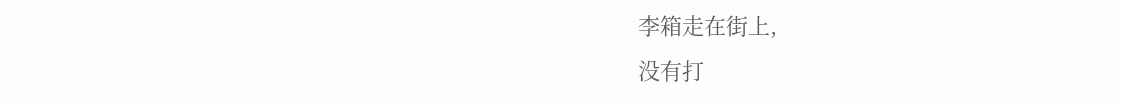李箱走在街上,
没有打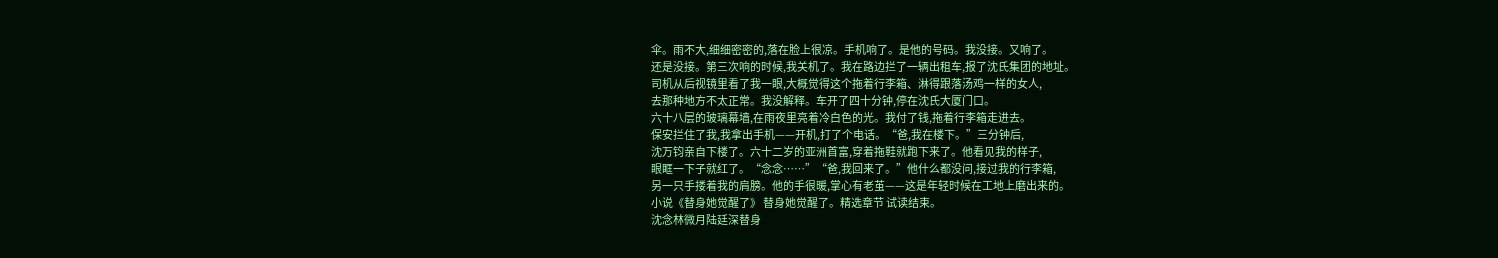伞。雨不大,细细密密的,落在脸上很凉。手机响了。是他的号码。我没接。又响了。
还是没接。第三次响的时候,我关机了。我在路边拦了一辆出租车,报了沈氏集团的地址。
司机从后视镜里看了我一眼,大概觉得这个拖着行李箱、淋得跟落汤鸡一样的女人,
去那种地方不太正常。我没解释。车开了四十分钟,停在沈氏大厦门口。
六十八层的玻璃幕墙,在雨夜里亮着冷白色的光。我付了钱,拖着行李箱走进去。
保安拦住了我,我拿出手机——开机,打了个电话。“爸,我在楼下。”三分钟后,
沈万钧亲自下楼了。六十二岁的亚洲首富,穿着拖鞋就跑下来了。他看见我的样子,
眼眶一下子就红了。“念念……”“爸,我回来了。”他什么都没问,接过我的行李箱,
另一只手搂着我的肩膀。他的手很暖,掌心有老茧——这是年轻时候在工地上磨出来的。
小说《替身她觉醒了》 替身她觉醒了。精选章节 试读结束。
沈念林微月陆廷深替身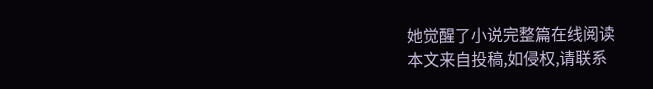她觉醒了小说完整篇在线阅读
本文来自投稿,如侵权,请联系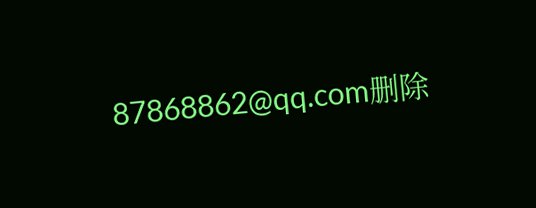87868862@qq.com删除